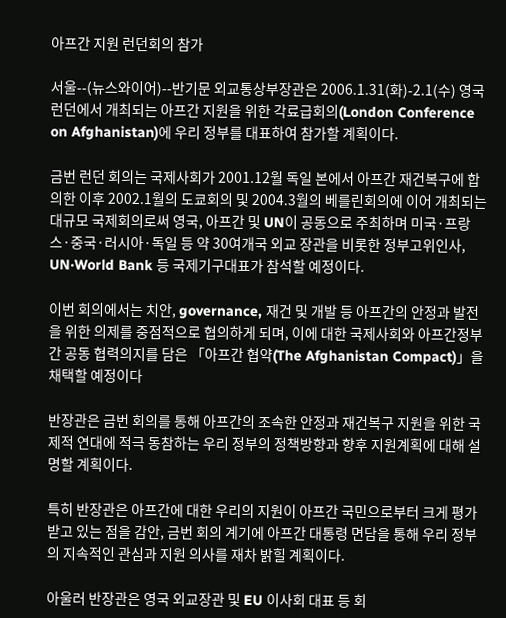아프간 지원 런던회의 참가

서울--(뉴스와이어)--반기문 외교통상부장관은 2006.1.31(화)-2.1(수) 영국 런던에서 개최되는 아프간 지원을 위한 각료급회의(London Conference on Afghanistan)에 우리 정부를 대표하여 참가할 계획이다.

금번 런던 회의는 국제사회가 2001.12월 독일 본에서 아프간 재건복구에 합의한 이후 2002.1월의 도쿄회의 및 2004.3월의 베를린회의에 이어 개최되는 대규모 국제회의로써 영국, 아프간 및 UN이 공동으로 주최하며 미국·프랑스·중국·러시아·독일 등 약 30여개국 외교 장관을 비롯한 정부고위인사, UN·World Bank 등 국제기구대표가 참석할 예정이다.

이번 회의에서는 치안, governance, 재건 및 개발 등 아프간의 안정과 발전을 위한 의제를 중점적으로 협의하게 되며, 이에 대한 국제사회와 아프간정부간 공동 협력의지를 담은 「아프간 협약(The Afghanistan Compact)」을 채택할 예정이다

반장관은 금번 회의를 통해 아프간의 조속한 안정과 재건복구 지원을 위한 국제적 연대에 적극 동참하는 우리 정부의 정책방향과 향후 지원계획에 대해 설명할 계획이다.

특히 반장관은 아프간에 대한 우리의 지원이 아프간 국민으로부터 크게 평가받고 있는 점을 감안, 금번 회의 계기에 아프간 대통령 면담을 통해 우리 정부의 지속적인 관심과 지원 의사를 재차 밝힐 계획이다.

아울러 반장관은 영국 외교장관 및 EU 이사회 대표 등 회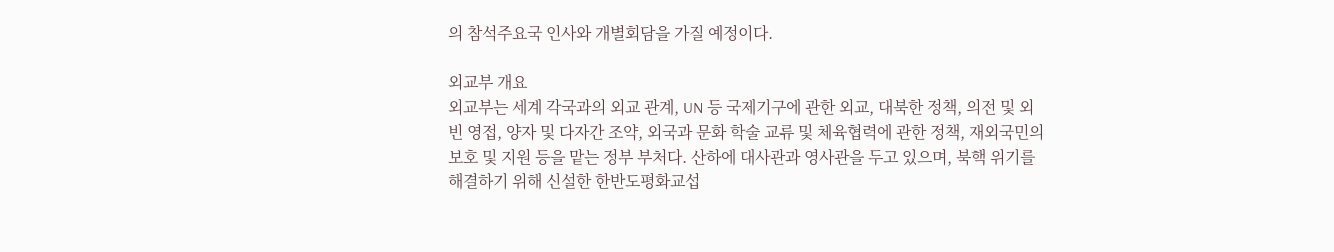의 참석주요국 인사와 개별회담을 가질 예정이다.

외교부 개요
외교부는 세계 각국과의 외교 관계, UN 등 국제기구에 관한 외교, 대북한 정책, 의전 및 외빈 영접, 양자 및 다자간 조약, 외국과 문화 학술 교류 및 체육협력에 관한 정책, 재외국민의 보호 및 지원 등을 맡는 정부 부처다. 산하에 대사관과 영사관을 두고 있으며, 북핵 위기를 해결하기 위해 신설한 한반도평화교섭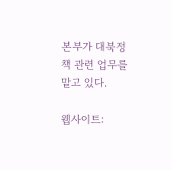본부가 대북정책 관련 업무를 맡고 있다.

웹사이트: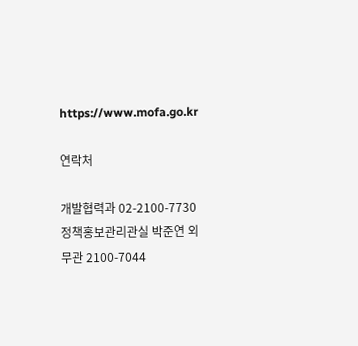https://www.mofa.go.kr

연락처

개발협력과 02-2100-7730
정책홍보관리관실 박준연 외무관 2100-7044